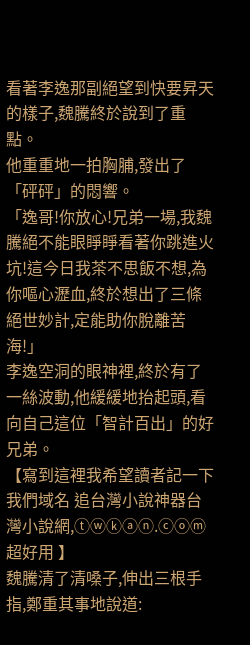看著李逸那副絕望到快要昇天的樣子,魏騰終於說到了重點。
他重重地一拍胸脯,發出了「砰砰」的悶響。
「逸哥!你放心!兄弟一場,我魏騰絕不能眼睜睜看著你跳進火坑!這今日我茶不思飯不想,為你嘔心瀝血,終於想出了三條絕世妙計,定能助你脫離苦海!」
李逸空洞的眼神裡,終於有了一絲波動,他緩緩地抬起頭,看向自己這位「智計百出」的好兄弟。
【寫到這裡我希望讀者記一下我們域名 追台灣小說神器台灣小說網,ⓣⓦⓚⓐⓝ.ⓒⓞⓜ超好用 】
魏騰清了清嗓子,伸出三根手指,鄭重其事地說道: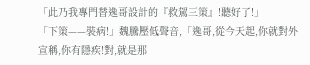「此乃我專門替逸哥設計的『救駕三策』!聽好了!」
「下策——裝病!」魏騰壓低聲音,「逸哥,從今天起,你就對外宣稱,你有隱疾!對,就是那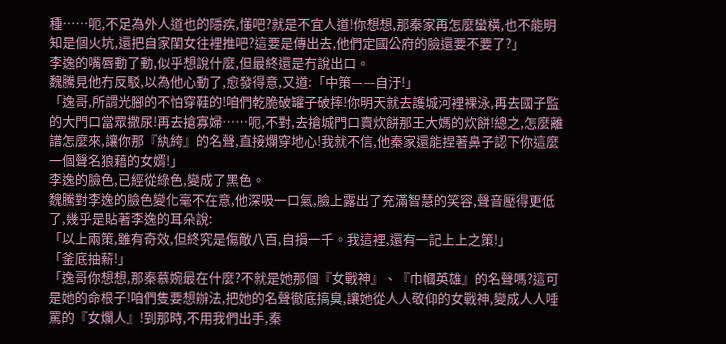種……呃,不足為外人道也的隱疾,懂吧?就是不宜人道!你想想,那秦家再怎麼蠻橫,也不能明知是個火坑,還把自家閨女往裡推吧?這要是傳出去,他們定國公府的臉還要不要了?」
李逸的嘴唇動了動,似乎想說什麼,但最終還是冇說出口。
魏騰見他冇反駁,以為他心動了,愈發得意,又道:「中策——自汙!」
「逸哥,所謂光腳的不怕穿鞋的!咱們乾脆破罐子破摔!你明天就去護城河裡裸泳,再去國子監的大門口當眾撒尿!再去搶寡婦……呃,不對,去搶城門口賣炊餅那王大媽的炊餅!總之,怎麼離譜怎麼來,讓你那『紈絝』的名聲,直接爛穿地心!我就不信,他秦家還能捏著鼻子認下你這麼一個聲名狼藉的女婿!」
李逸的臉色,已經從綠色,變成了黑色。
魏騰對李逸的臉色變化毫不在意,他深吸一口氣,臉上露出了充滿智慧的笑容,聲音壓得更低了,幾乎是貼著李逸的耳朵說:
「以上兩策,雖有奇效,但終究是傷敵八百,自損一千。我這裡,還有一記上上之策!」
「釜底抽薪!」
「逸哥你想想,那秦慕婉最在什麼?不就是她那個『女戰神』、『巾幗英雄』的名聲嗎?這可是她的命根子!咱們隻要想辦法,把她的名聲徹底搞臭,讓她從人人敬仰的女戰神,變成人人唾罵的『女爛人』!到那時,不用我們出手,秦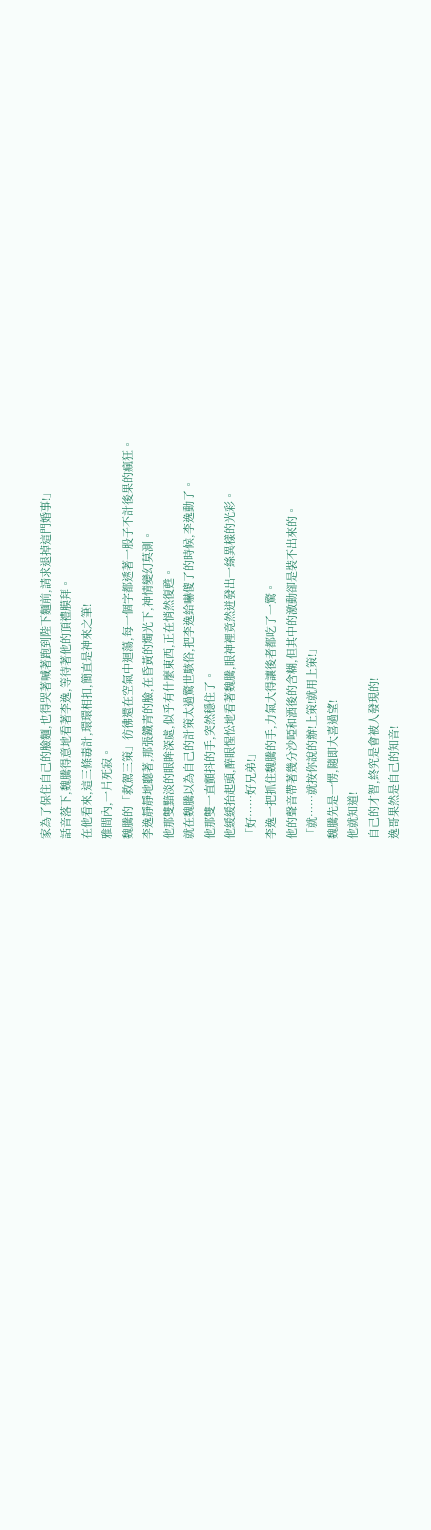家為了保住自己的臉麵,也得哭著喊著跑到陛下麵前,請求退掉這門婚事!」
話音落下,魏騰得意地看著李逸,等待著他的頂禮膜拜。
在他看來,這三條毒計,環環相扣,簡直是神來之筆!
雅間內,一片死寂。
魏騰的「救駕三策」彷彿還在空氣中迴蕩,每一個字都透著一股子不計後果的瘋狂。
李逸靜靜地聽著,那張鐵青的臉,在昏黃的燭光下,神情變幻莫測。
他那雙黯淡的眼眸深處,似乎有什麼東西,正在悄然復甦。
就在魏騰以為自己的計策太過驚世駭俗,把李逸給嚇傻了的時候,李逸動了。
他那雙一直顫抖的手,突然穩住了。
他緩緩抬起頭,醉眼惺忪地看著魏騰,眼神裡竟然迸發出一絲異樣的光彩。
「好……好兄弟!」
李逸一把抓住魏騰的手,力氣大得讓後者都吃了一驚。
他的聲音帶著幾分沙啞和酒後的含糊,但其中的激動卻是裝不出來的。
「就……就按你說的辦!上策!就用上策!」
魏騰先是一愣,隨即大喜過望!
他就知道!
自己的才智,終究是會被人發現的!
逸哥果然是自己的知音!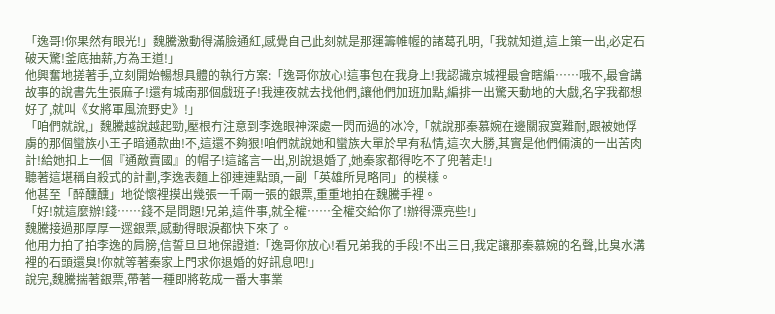「逸哥!你果然有眼光!」魏騰激動得滿臉通紅,感覺自己此刻就是那運籌帷幄的諸葛孔明,「我就知道,這上策一出,必定石破天驚!釜底抽薪,方為王道!」
他興奮地搓著手,立刻開始暢想具體的執行方案:「逸哥你放心!這事包在我身上!我認識京城裡最會瞎編……哦不,最會講故事的說書先生張麻子!還有城南那個戲班子!我連夜就去找他們,讓他們加班加點,編排一出驚天動地的大戲,名字我都想好了,就叫《女將軍風流野史》!」
「咱們就說,」魏騰越說越起勁,壓根冇注意到李逸眼神深處一閃而過的冰冷,「就說那秦慕婉在邊關寂寞難耐,跟被她俘虜的那個蠻族小王子暗通款曲!不,這還不夠狠!咱們就說她和蠻族大單於早有私情,這次大勝,其實是他們倆演的一出苦肉計!給她扣上一個『通敵賣國』的帽子!這謠言一出,別說退婚了,她秦家都得吃不了兜著走!」
聽著這堪稱自殺式的計劃,李逸表麵上卻連連點頭,一副「英雄所見略同」的模樣。
他甚至「醉醺醺」地從懷裡摸出幾張一千兩一張的銀票,重重地拍在魏騰手裡。
「好!就這麼辦!錢……錢不是問題!兄弟,這件事,就全權……全權交給你了!辦得漂亮些!」
魏騰接過那厚厚一遝銀票,感動得眼淚都快下來了。
他用力拍了拍李逸的肩膀,信誓旦旦地保證道:「逸哥你放心!看兄弟我的手段!不出三日,我定讓那秦慕婉的名聲,比臭水溝裡的石頭還臭!你就等著秦家上門求你退婚的好訊息吧!」
說完,魏騰揣著銀票,帶著一種即將乾成一番大事業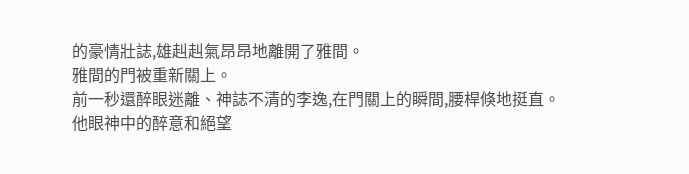的豪情壯誌,雄赳赳氣昂昂地離開了雅間。
雅間的門被重新關上。
前一秒還醉眼迷離、神誌不清的李逸,在門關上的瞬間,腰桿倏地挺直。
他眼神中的醉意和絕望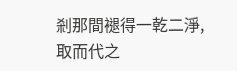剎那間褪得一乾二淨,取而代之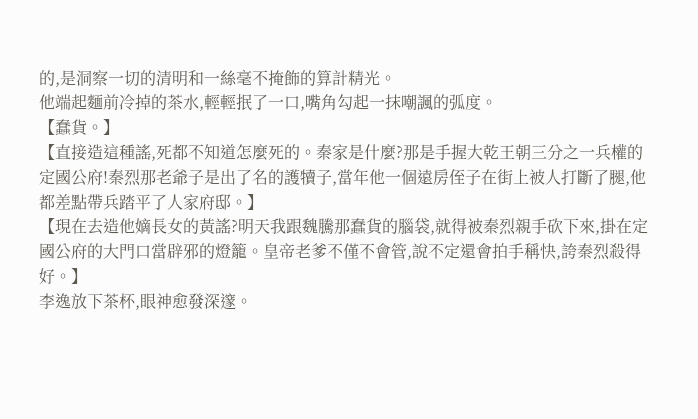的,是洞察一切的清明和一絲毫不掩飾的算計精光。
他端起麵前冷掉的茶水,輕輕抿了一口,嘴角勾起一抹嘲諷的弧度。
【蠢貨。】
【直接造這種謠,死都不知道怎麼死的。秦家是什麼?那是手握大乾王朝三分之一兵權的定國公府!秦烈那老爺子是出了名的護犢子,當年他一個遠房侄子在街上被人打斷了腿,他都差點帶兵踏平了人家府邸。】
【現在去造他嫡長女的黃謠?明天我跟魏騰那蠢貨的腦袋,就得被秦烈親手砍下來,掛在定國公府的大門口當辟邪的燈籠。皇帝老爹不僅不會管,說不定還會拍手稱快,誇秦烈殺得好。】
李逸放下茶杯,眼神愈發深邃。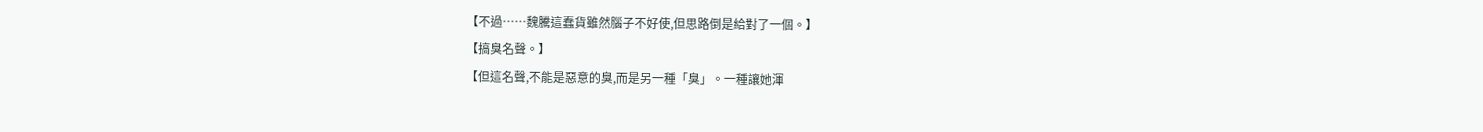【不過……魏騰這蠢貨雖然腦子不好使,但思路倒是給對了一個。】
【搞臭名聲。】
【但這名聲,不能是惡意的臭,而是另一種「臭」。一種讓她渾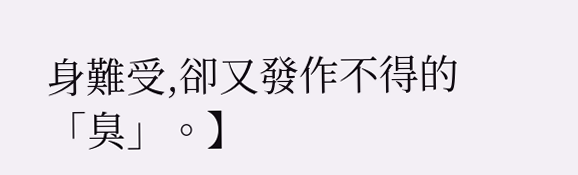身難受,卻又發作不得的「臭」。】